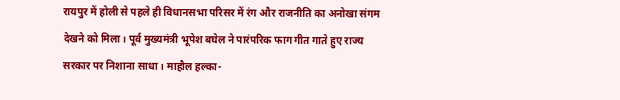रायपुर में होली से पहले ही विधानसभा परिसर में रंग और राजनीति का अनोखा संगम देखने को मिला। पूर्व मुख्यमंत्री भूपेश बघेल ने पारंपरिक फाग गीत गाते हुए राज्य सरकार पर निशाना साधा। माहौल हल्का-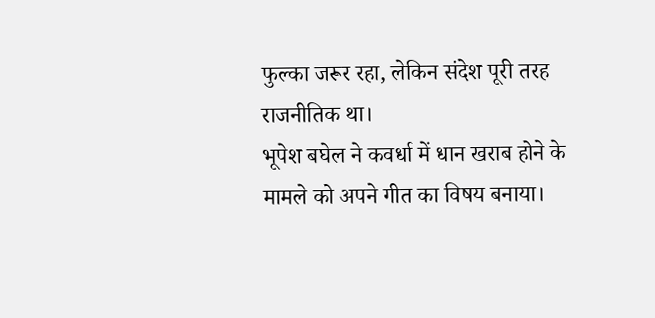फुल्का जरूर रहा, लेकिन संदेश पूरी तरह राजनीतिक था।
भूपेश बघेल ने कवर्धा में धान खराब होने के मामले को अपने गीत का विषय बनाया।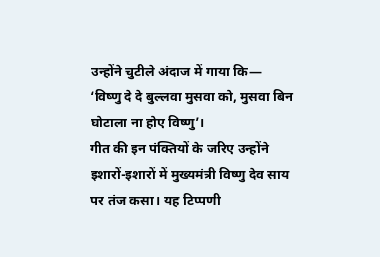उन्होंने चुटीले अंदाज में गाया कि—
‘विष्णु दे दे बुल्लवा मुसवा को, मुसवा बिन घोटाला ना होए विष्णु’।
गीत की इन पंक्तियों के जरिए उन्होंने इशारों-इशारों में मुख्यमंत्री विष्णु देव साय पर तंज कसा। यह टिप्पणी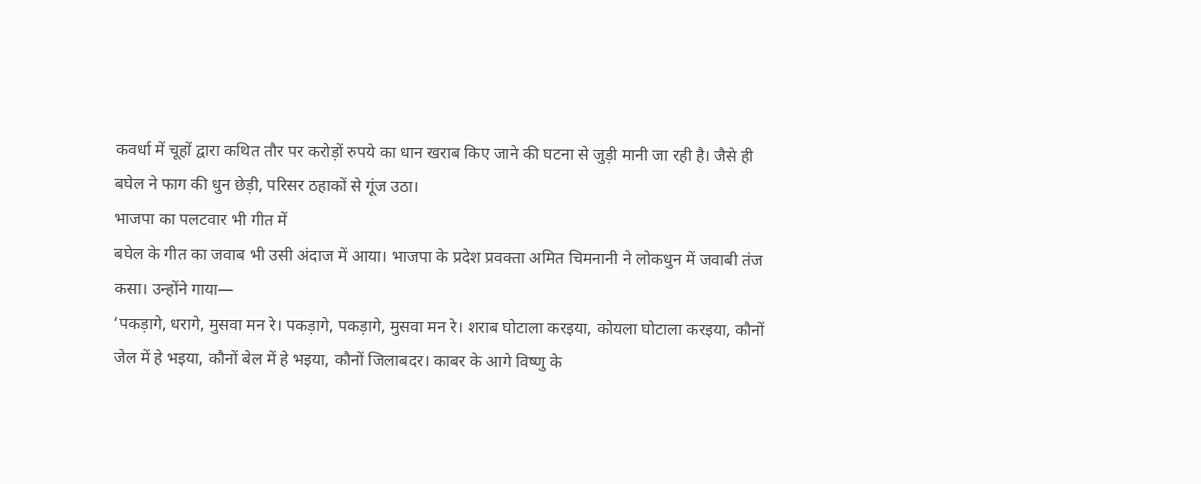कवर्धा में चूहों द्वारा कथित तौर पर करोड़ों रुपये का धान खराब किए जाने की घटना से जुड़ी मानी जा रही है। जैसे ही बघेल ने फाग की धुन छेड़ी, परिसर ठहाकों से गूंज उठा।
भाजपा का पलटवार भी गीत में
बघेल के गीत का जवाब भी उसी अंदाज में आया। भाजपा के प्रदेश प्रवक्ता अमित चिमनानी ने लोकधुन में जवाबी तंज कसा। उन्होंने गाया—
‘पकड़ागे, धरागे, मुसवा मन रे। पकड़ागे, पकड़ागे, मुसवा मन रे। शराब घोटाला करइया, कोयला घोटाला करइया, कौनों जेल में हे भइया, कौनों बेल में हे भइया, कौनों जिलाबदर। काबर के आगे विष्णु के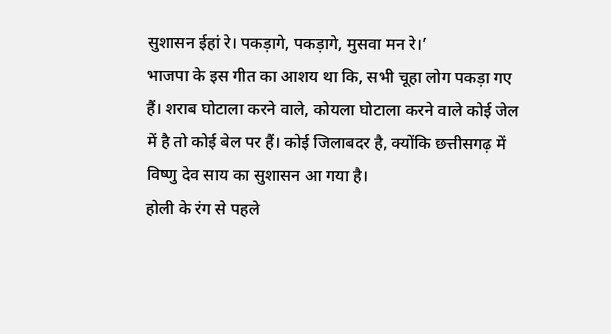सुशासन ईहां रे। पकड़ागे, पकड़ागे, मुसवा मन रे।’
भाजपा के इस गीत का आशय था कि, सभी चूहा लोग पकड़ा गए हैं। शराब घोटाला करने वाले, कोयला घोटाला करने वाले कोई जेल में है तो कोई बेल पर हैं। कोई जिलाबदर है, क्योंकि छत्तीसगढ़ में विष्णु देव साय का सुशासन आ गया है।
होली के रंग से पहले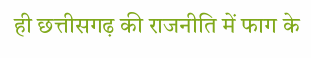ही छत्तीसगढ़ की राजनीति में फाग के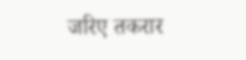जरिए तकरार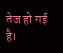तेज हो गई है।